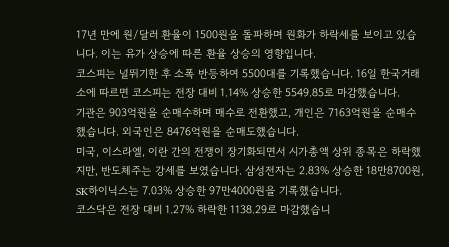17년 만에 원/달러 환율이 1500원을 돌파하며 원화가 하락세를 보이고 있습니다. 이는 유가 상승에 따른 환율 상승의 영향입니다.
코스피는 널뛰기한 후 소폭 반등하여 5500대를 기록했습니다. 16일 한국거래소에 따르면 코스피는 전장 대비 1.14% 상승한 5549.85로 마감했습니다.
기관은 903억원을 순매수하며 매수로 전환했고, 개인은 7163억원을 순매수했습니다. 외국인은 8476억원을 순매도했습니다.
미국, 이스라엘, 이란 간의 전쟁이 장기화되면서 시가총액 상위 종목은 하락했지만, 반도체주는 강세를 보였습니다. 삼성전자는 2.83% 상승한 18만8700원, SK하이닉스는 7.03% 상승한 97만4000원을 기록했습니다.
코스닥은 전장 대비 1.27% 하락한 1138.29로 마감했습니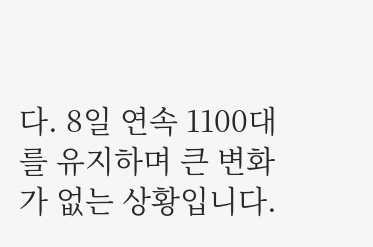다. 8일 연속 1100대를 유지하며 큰 변화가 없는 상황입니다.